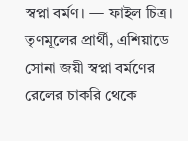স্বপ্না বর্মণ। — ফাইল চিত্র।
তৃণমূলের প্রার্থী, এশিয়াডে সোনা জয়ী স্বপ্না বর্মণের রেলের চাকরি থেকে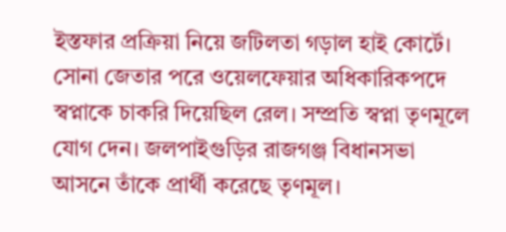ইস্তফার প্রক্রিয়া নিয়ে জটিলতা গড়াল হাই কোর্টে। সোনা জেতার পরে ওয়েলফেয়ার অধিকারিকপদে স্বপ্নাকে চাকরি দিয়েছিল রেল। সম্প্রতি স্বপ্না তৃণমূলে যোগ দেন। জলপাইগুড়ির রাজগঞ্জ বিধানসভা আসনে তাঁকে প্রার্থী করেছে তৃণমূল।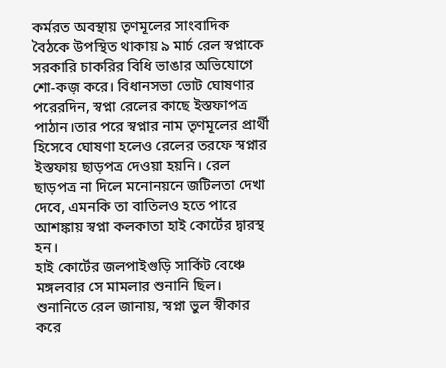কর্মরত অবস্থায় তৃণমূলের সাংবাদিক বৈঠকে উপস্থিত থাকায় ৯ মার্চ রেল স্বপ্নাকে সরকারি চাকরির বিধি ভাঙার অভিযোগে শো-কজ় করে। বিধানসভা ভোট ঘোষণার পরেরদিন, স্বপ্না রেলের কাছে ইস্তফাপত্র পাঠান।তার পরে স্বপ্নার নাম তৃণমূলের প্রার্থী হিসেবে ঘোষণা হলেও রেলের তরফে স্বপ্নার ইস্তফায় ছাড়পত্র দেওয়া হয়নি। রেল ছাড়পত্র না দিলে মনোনয়নে জটিলতা দেখা দেবে, এমনকি তা বাতিলও হতে পারে আশঙ্কায় স্বপ্না কলকাতা হাই কোর্টের দ্বারস্থ হন।
হাই কোর্টের জলপাইগুড়ি সার্কিট বেঞ্চে মঙ্গলবার সে মামলার শুনানি ছিল। শুনানিতে রেল জানায়, স্বপ্না ভুল স্বীকার করে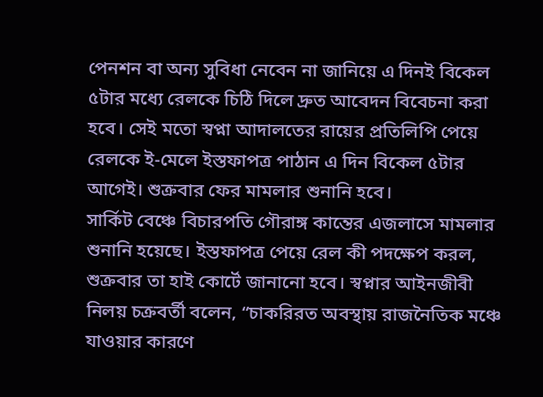পেনশন বা অন্য সুবিধা নেবেন না জানিয়ে এ দিনই বিকেল ৫টার মধ্যে রেলকে চিঠি দিলে দ্রুত আবেদন বিবেচনা করা হবে। সেই মতো স্বপ্না আদালতের রায়ের প্রতিলিপি পেয়ে রেলকে ই-মেলে ইস্তফাপত্র পাঠান এ দিন বিকেল ৫টার আগেই। শুক্রবার ফের মামলার শুনানি হবে।
সার্কিট বেঞ্চে বিচারপতি গৌরাঙ্গ কান্তের এজলাসে মামলার শুনানি হয়েছে। ইস্তফাপত্র পেয়ে রেল কী পদক্ষেপ করল, শুক্রবার তা হাই কোর্টে জানানো হবে। স্বপ্নার আইনজীবী নিলয় চক্রবর্তী বলেন, “চাকরিরত অবস্থায় রাজনৈতিক মঞ্চে যাওয়ার কারণে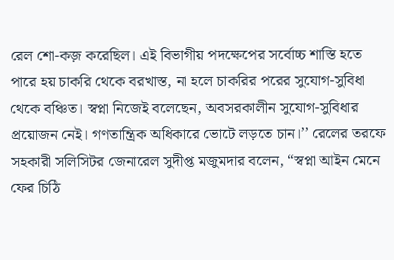রেল শো-কজ় করেছিল। এই বিভাগীয় পদক্ষেপের সর্বোচ্চ শাস্তি হতে পারে হয় চাকরি থেকে বরখাস্ত, না হলে চাকরির পরের সুযোগ-সুবিধা থেকে বঞ্চিত। স্বপ্না নিজেই বলেছেন, অবসরকালীন সুযোগ-সুবিধার প্রয়োজন নেই। গণতান্ত্রিক অধিকারে ভোটে লড়তে চান।’’ রেলের তরফে সহকারী সলিসিটর জেনারেল সুদীপ্ত মজুমদার বলেন, “স্বপ্না আইন মেনে ফের চিঠি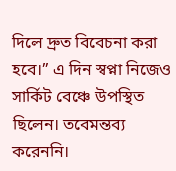দিলে দ্রুত বিবেচনা করা হবে।” এ দিন স্বপ্না নিজেও সার্কিট বেঞ্চে উপস্থিত ছিলেন। তবেমন্তব্য করেননি।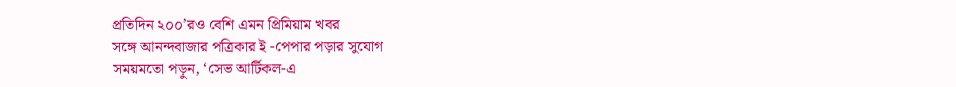প্রতিদিন ২০০’রও বেশি এমন প্রিমিয়াম খবর
সঙ্গে আনন্দবাজার পত্রিকার ই -পেপার পড়ার সুযোগ
সময়মতো পড়ুন, ‘সেভ আর্টিকল-এ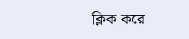ক্লিক করে